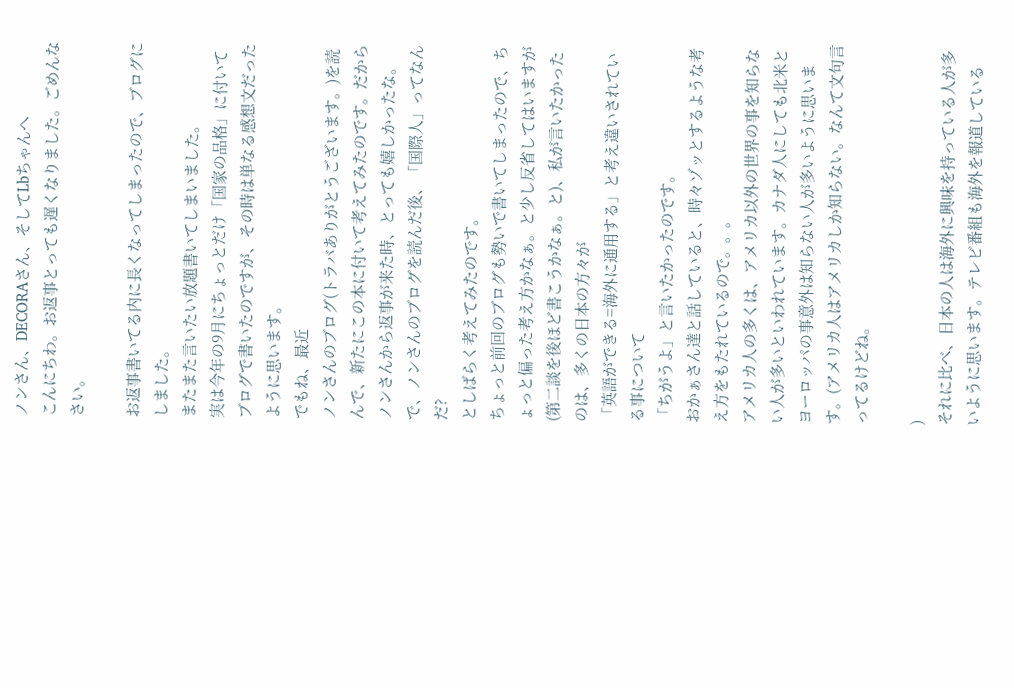ノンさん、DECORAさん、そしてLbちゃんへ
こんにちわ。お返事とっても遅くなりました。ごめんなさい。

お返事書いてる内に長くなってしまったので、ブログにしました。
またまた言いたい放題書いてしまいました。
実は今年の9月にちょっとだけ「国家の品格」に付いてブログで書いたのですが、その時は単なる感想文だったように思います。
でもね、最近
ノンさんのブログ(トラバありがとうございます。)を読んで、新たにこの本に付いて考えてみたのです。だからノンさんから返事が来た時、とっても嬉しかったな。
で、ノンさんのブログを読んだ後、「国際人」ってなんだ?
としばらく考えてみたのです。
ちょっと前回のブログも勢いで書いてしまったので、ちょっと偏った考え方かなぁ。と少し反省してはいますが(第二談を後ほど書こうかなぁ。と)、私が言いたかったのは、多くの日本の方々が
「英語ができる=海外に通用する」と考え違いされている事について
「ちがうよ」と言いたかったのです。
おかぁさん達と話していると、時々ゾッとするような考え方をもたれているので。。。
アメリカ人の多くは、アメリカ以外の世界の事を知らない人が多いといわれています。カナダ人にしても北米とヨーロッパの事意外は知らない人が多いように思います。(アメリカ人はアメリカしか知らない。なんて文句言ってるけどね。

)
それに比べ、日本の人は海外に興味を持っている人が多いように思います。テレビ番組も海外を報道している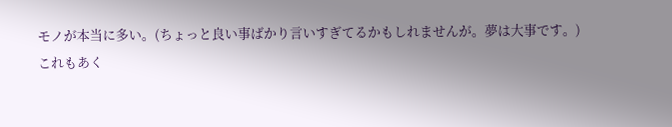モノが本当に多い。(ちょっと良い事ばかり言いすぎてるかもしれませんが。夢は大事です。)
これもあく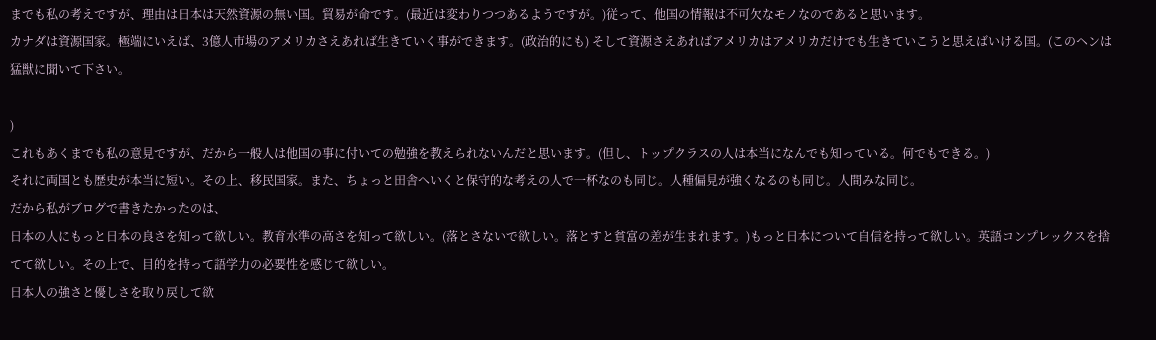までも私の考えですが、理由は日本は天然資源の無い国。貿易が命です。(最近は変わりつつあるようですが。)従って、他国の情報は不可欠なモノなのであると思います。
カナダは資源国家。極端にいえば、3億人市場のアメリカさえあれば生きていく事ができます。(政治的にも) そして資源さえあればアメリカはアメリカだけでも生きていこうと思えばいける国。(このヘンは猛獣に聞いて下さい。

)
これもあくまでも私の意見ですが、だから一般人は他国の事に付いての勉強を教えられないんだと思います。(但し、トップクラスの人は本当になんでも知っている。何でもできる。)
それに両国とも歴史が本当に短い。その上、移民国家。また、ちょっと田舎へいくと保守的な考えの人で一杯なのも同じ。人種偏見が強くなるのも同じ。人間みな同じ。
だから私がブログで書きたかったのは、
日本の人にもっと日本の良さを知って欲しい。教育水準の高さを知って欲しい。(落とさないで欲しい。落とすと貧富の差が生まれます。)もっと日本について自信を持って欲しい。英語コンプレックスを捨てて欲しい。その上で、目的を持って語学力の必要性を感じて欲しい。
日本人の強さと優しさを取り戻して欲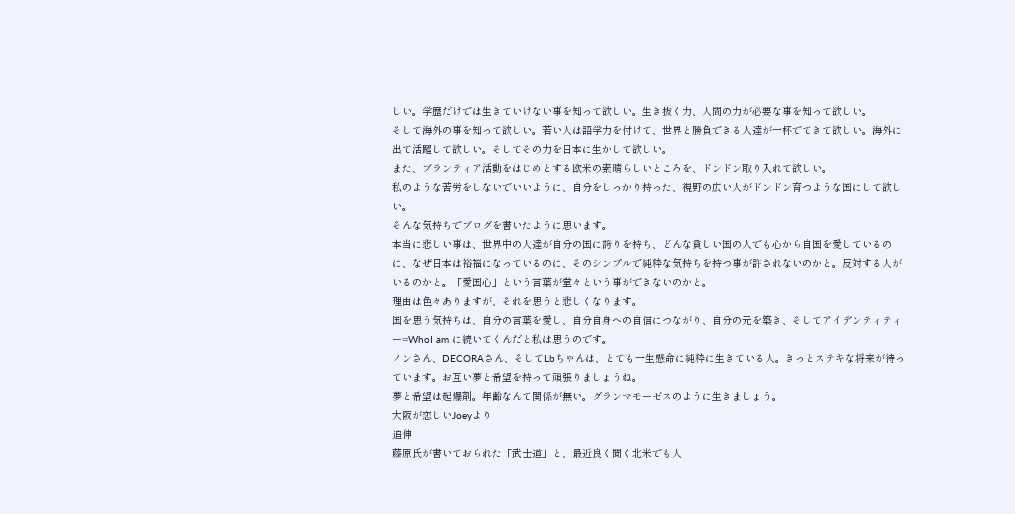しい。学歴だけでは生きていけない事を知って欲しい。生き抜く力、人間の力が必要な事を知って欲しい。
そして海外の事を知って欲しい。若い人は語学力を付けて、世界と勝負できる人達が一杯でてきて欲しい。海外に出て活躍して欲しい。そしてその力を日本に生かして欲しい。
また、ブランティア活動をはじめとする欧米の素晴らしいところを、ドンドン取り入れて欲しい。
私のような苦労をしないでいいように、自分をしっかり持った、視野の広い人がドンドン育つような国にして欲しい。
そんな気持ちでブログを書いたように思います。
本当に悲しい事は、世界中の人達が自分の国に誇りを持ち、どんな貧しい国の人でも心から自国を愛しているのに、なぜ日本は裕福になっているのに、そのシンプルで純粋な気持ちを持つ事が許されないのかと。反対する人がいるのかと。「愛国心」という言葉が堂々という事ができないのかと。
理由は色々ありますが、それを思うと悲しくなります。
国を思う気持ちは、自分の言葉を愛し、自分自身への自信につながり、自分の元を築き、そしてアイデンティティー=WhoI am に続いてくんだと私は思うのです。
ノンさん、DECORAさん、そしてLbちゃんは、とても一生懸命に純粋に生きている人。きっとステキな将来が待っています。お互い夢と希望を持って頑張りましょうね。
夢と希望は起爆剤。年齢なんて関係が無い。グランマモーゼスのように生きましょう。
大阪が恋しいJoeyより
追伸
藤原氏が書いておられた「武士道」と、最近良く聞く北米でも人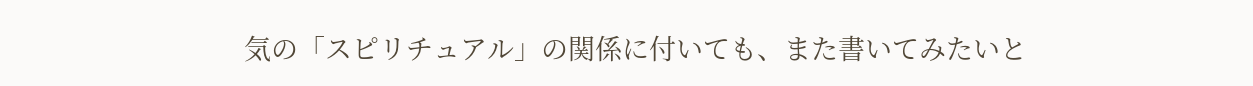気の「スピリチュアル」の関係に付いても、また書いてみたいと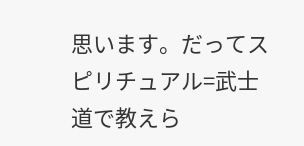思います。だってスピリチュアル=武士道で教えら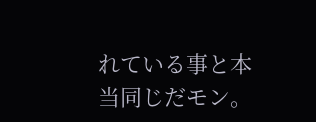れている事と本当同じだモン。